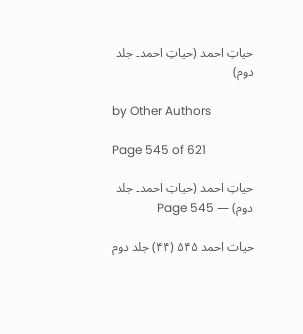حیاتِ احمد (حیاتِ احمد۔ جلد دوم)

by Other Authors

Page 545 of 621

حیاتِ احمد (حیاتِ احمد۔ جلد دوم) — Page 545

حیات احمد ۵۴۵ (۴۴) جلد دوم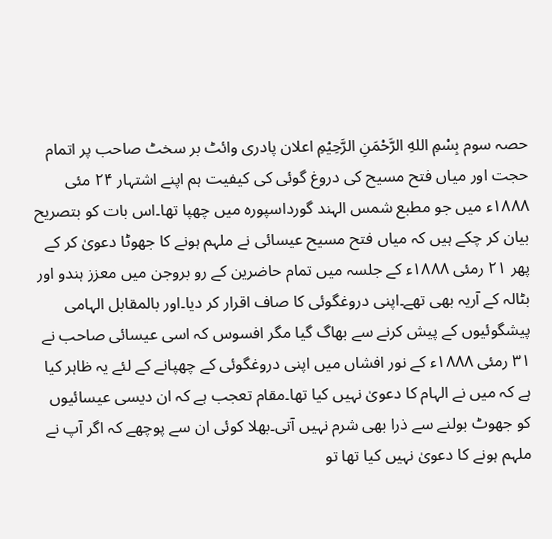حصہ سوم بِسْمِ اللهِ الرَّحْمَنِ الرَّحِيْمِ اعلان پادری وائٹ بر سخٹ صاحب پر اتمام حجت اور میاں فتح مسیح کی دروغ گوئی کی کیفیت ہم اپنے اشتہار ۲۴ مئی ۱۸۸۸ء میں جو مطبع شمس الہند گورداسپورہ میں چھپا تھا۔اس بات کو بتصریح بیان کر چکے ہیں کہ میاں فتح مسیح عیسائی نے ملہم ہونے کا جھوٹا دعویٰ کر کے پھر ۲۱ رمئی ۱۸۸۸ء کے جلسہ میں تمام حاضرین کے رو بروجن میں معزز ہندو اور بٹالہ کے آریہ بھی تھے۔اپنی دروغگوئی کا صاف اقرار کر دیا۔اور بالمقابل الہامی پیشگوئیوں کے پیش کرنے سے بھاگ گیا مگر افسوس کہ اسی عیسائی صاحب نے ۳۱ رمئی ۱۸۸۸ء کے نور افشاں میں اپنی دروغگوئی کے چھپانے کے لئے یہ ظاہر کیا ہے کہ میں نے الہام کا دعویٰ نہیں کیا تھا۔مقام تعجب ہے کہ ان دیسی عیسائیوں کو جھوٹ بولنے سے ذرا بھی شرم نہیں آتی۔بھلا کوئی ان سے پوچھے کہ اگر آپ نے ملہم ہونے کا دعویٰ نہیں کیا تھا تو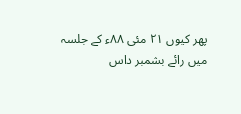پھر کیوں ۲۱ مئی ۸۸ء کے جلسہ میں رائے بشمبر داس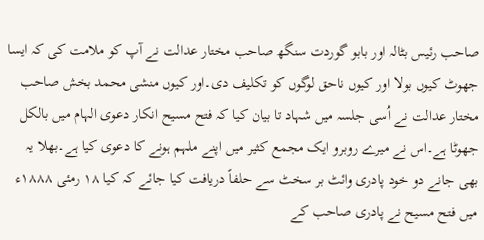صاحب رئیس بٹالہ اور بابو گوردت سنگھ صاحب مختار عدالت نے آپ کو ملامت کی کہ ایسا جھوٹ کیوں بولا اور کیوں ناحق لوگوں کو تکلیف دی۔اور کیوں منشی محمد بخش صاحب مختار عدالت نے اُسی جلسہ میں شہاد تا بیان کیا کہ فتح مسیح انکار دعوی الہام میں بالکل جھوٹا ہے۔اس نے میرے روبرو ایک مجمع کثیر میں اپنے ملہم ہونے کا دعوی کیا ہے۔بھلا یہ بھی جانے دو خود پادری وائٹ بر سخٹ سے حلفاً دریافت کیا جائے کہ کیا ۱۸ رمئی ۱۸۸۸ء میں فتح مسیح نے پادری صاحب کے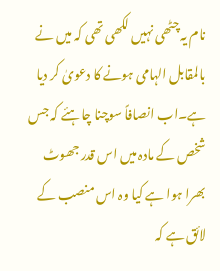نام یہ چٹھی نہیں لکھی تھی کہ میں نے بالمقابل الہامی ہونے کا دعویٰ کر دیا ہے۔اب انصافاً سوچنا چاہئے کہ جس شخص کے مادہ میں اس قدر جھوٹ بھرا ہوا ہے کیا وہ اس منصب کے لائق ہے کہ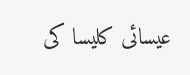عیسائی کلیسا کی